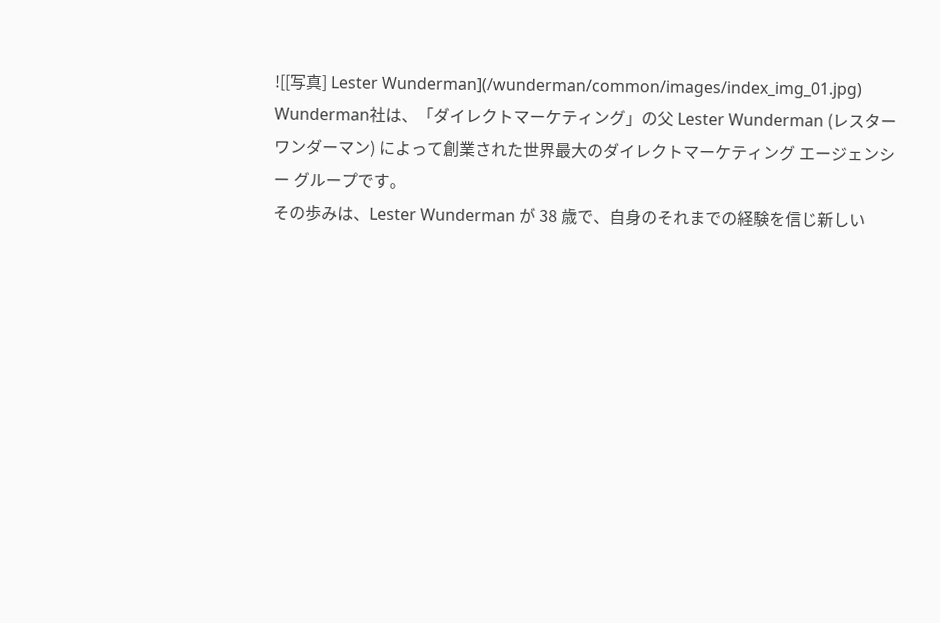![[写真] Lester Wunderman](/wunderman/common/images/index_img_01.jpg)
Wunderman社は、「ダイレクトマーケティング」の父 Lester Wunderman (レスター ワンダーマン) によって創業された世界最大のダイレクトマーケティング エージェンシー グループです。
その歩みは、Lester Wunderman が 38 歳で、自身のそれまでの経験を信じ新しい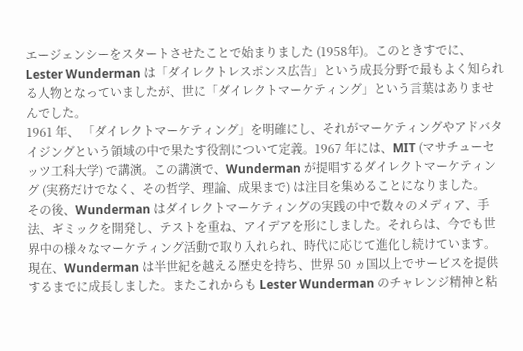エージェンシーをスタートさせたことで始まりました (1958年)。このときすでに、Lester Wunderman は「ダイレクトレスポンス広告」という成長分野で最もよく知られる人物となっていましたが、世に「ダイレクトマーケティング」という言葉はありませんでした。
1961 年、 「ダイレクトマーケティング」を明確にし、それがマーケティングやアドバタイジングという領域の中で果たす役割について定義。1967 年には、MIT (マサチューセッツ工科大学) で講演。この講演で、Wunderman が提唱するダイレクトマーケティング (実務だけでなく、その哲学、理論、成果まで) は注目を集めることになりました。
その後、Wunderman はダイレクトマーケティングの実践の中で数々のメディア、手法、ギミックを開発し、テストを重ね、アイデアを形にしました。それらは、今でも世界中の様々なマーケティング活動で取り入れられ、時代に応じて進化し続けています。
現在、Wunderman は半世紀を越える歴史を持ち、世界 50 ヵ国以上でサービスを提供するまでに成長しました。またこれからも Lester Wunderman のチャレンジ精神と粘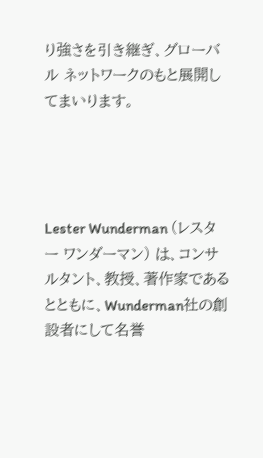り強さを引き継ぎ、グローバル ネットワークのもと展開してまいります。




Lester Wunderman (レスター ワンダーマン) は、コンサルタント、教授、著作家であるとともに、Wunderman社の創設者にして名誉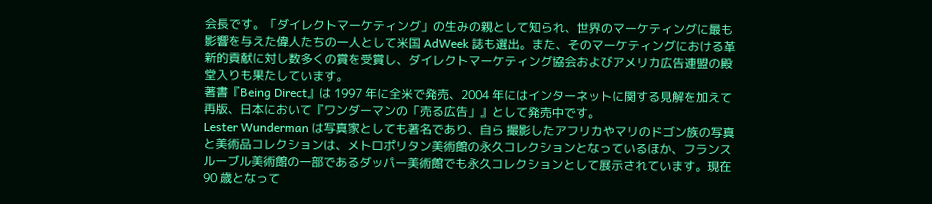会長です。「ダイレクトマーケティング」の生みの親として知られ、世界のマーケティングに最も影響を与えた偉人たちの一人として米国 AdWeek 誌も選出。また、そのマーケティングにおける革新的貢献に対し数多くの賞を受賞し、ダイレクトマーケティング協会およびアメリカ広告連盟の殿堂入りも果たしています。
著書『Being Direct』は 1997 年に全米で発売、2004 年にはインターネットに関する見解を加えて再版、日本において『ワンダーマンの「売る広告」』として発売中です。
Lester Wunderman は写真家としても著名であり、自ら 撮影したアフリカやマリのドゴン族の写真と美術品コレクションは、メトロポリタン美術館の永久コレクションとなっているほか、フランスルーブル美術館の一部であるダッパー美術館でも永久コレクションとして展示されています。現在 90 歳となって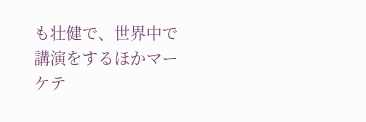も壮健で、世界中で講演をするほかマーケテ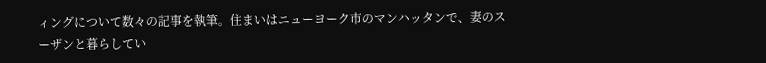ィングについて数々の記事を執筆。住まいはニューヨーク市のマンハッタンで、妻のスーザンと暮らしてい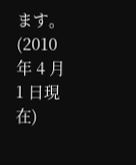ます。(2010 年 4 月 1 日現在)